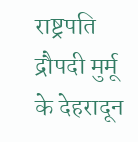राष्ट्रपति द्रौपदी मुर्मू के देहरादून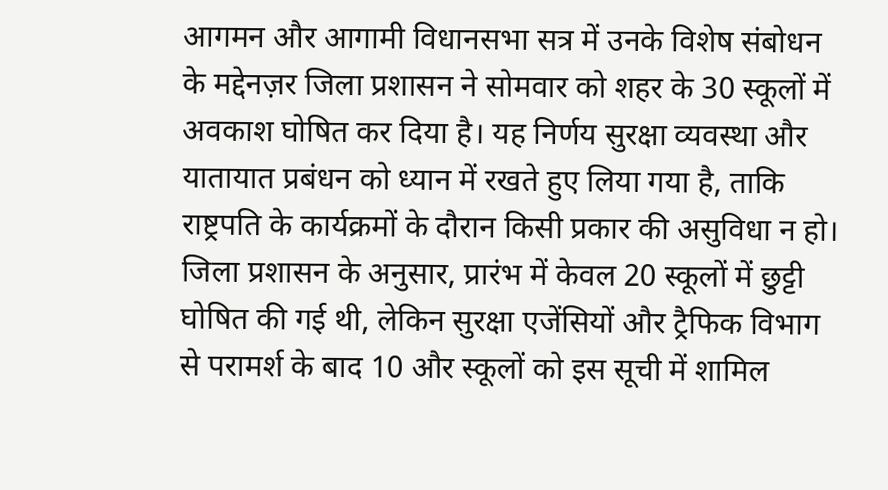आगमन और आगामी विधानसभा सत्र में उनके विशेष संबोधन के मद्देनज़र जिला प्रशासन ने सोमवार को शहर के 30 स्कूलों में अवकाश घोषित कर दिया है। यह निर्णय सुरक्षा व्यवस्था और यातायात प्रबंधन को ध्यान में रखते हुए लिया गया है, ताकि राष्ट्रपति के कार्यक्रमों के दौरान किसी प्रकार की असुविधा न हो।
जिला प्रशासन के अनुसार, प्रारंभ में केवल 20 स्कूलों में छुट्टी घोषित की गई थी, लेकिन सुरक्षा एजेंसियों और ट्रैफिक विभाग से परामर्श के बाद 10 और स्कूलों को इस सूची में शामिल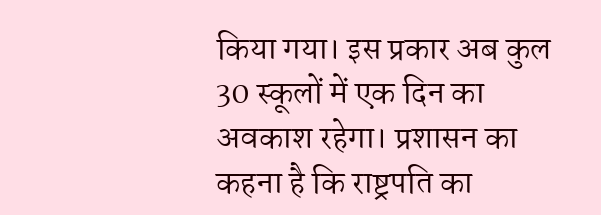किया गया। इस प्रकार अब कुल 30 स्कूलों में एक दिन का अवकाश रहेगा। प्रशासन का कहना है कि राष्ट्रपति का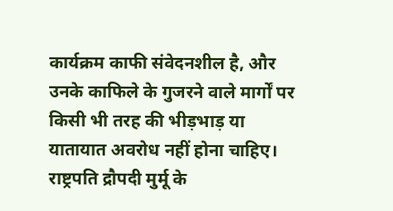कार्यक्रम काफी संवेदनशील है, और उनके काफिले के गुजरने वाले मार्गों पर किसी भी तरह की भीड़भाड़ या यातायात अवरोध नहीं होना चाहिए।
राष्ट्रपति द्रौपदी मुर्मू के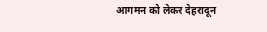आगमन को लेकर देहरादून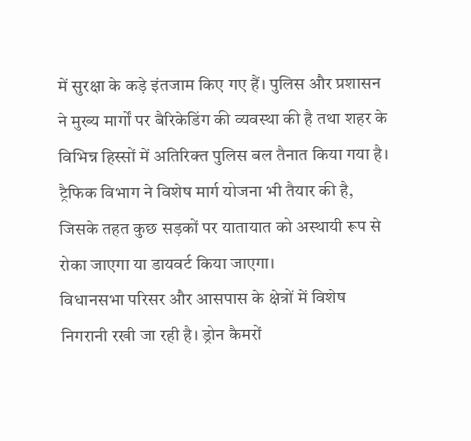में सुरक्षा के कड़े इंतजाम किए गए हैं। पुलिस और प्रशासन ने मुख्य मार्गों पर बैरिकेडिंग की व्यवस्था की है तथा शहर के विभिन्न हिस्सों में अतिरिक्त पुलिस बल तैनात किया गया है। ट्रैफिक विभाग ने विशेष मार्ग योजना भी तैयार की है, जिसके तहत कुछ सड़कों पर यातायात को अस्थायी रूप से रोका जाएगा या डायवर्ट किया जाएगा।
विधानसभा परिसर और आसपास के क्षेत्रों में विशेष निगरानी रखी जा रही है। ड्रोन कैमरों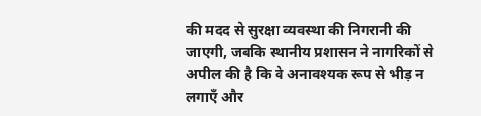की मदद से सुरक्षा व्यवस्था की निगरानी की जाएगी, जबकि स्थानीय प्रशासन ने नागरिकों से अपील की है कि वे अनावश्यक रूप से भीड़ न लगाएँ और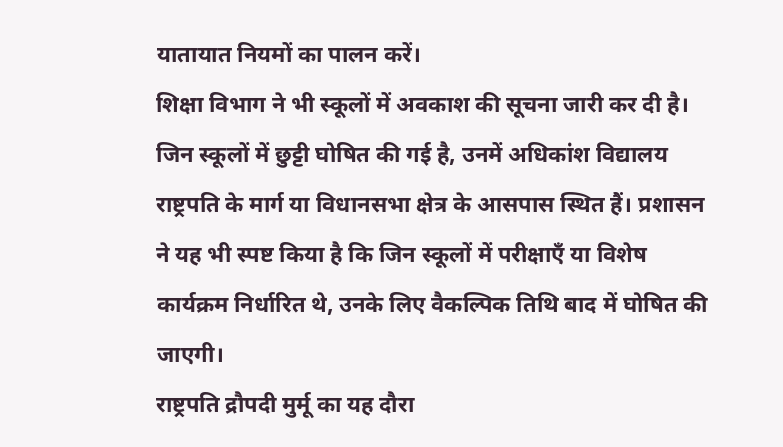यातायात नियमों का पालन करें।
शिक्षा विभाग ने भी स्कूलों में अवकाश की सूचना जारी कर दी है। जिन स्कूलों में छुट्टी घोषित की गई है, उनमें अधिकांश विद्यालय राष्ट्रपति के मार्ग या विधानसभा क्षेत्र के आसपास स्थित हैं। प्रशासन ने यह भी स्पष्ट किया है कि जिन स्कूलों में परीक्षाएँ या विशेष कार्यक्रम निर्धारित थे, उनके लिए वैकल्पिक तिथि बाद में घोषित की जाएगी।
राष्ट्रपति द्रौपदी मुर्मू का यह दौरा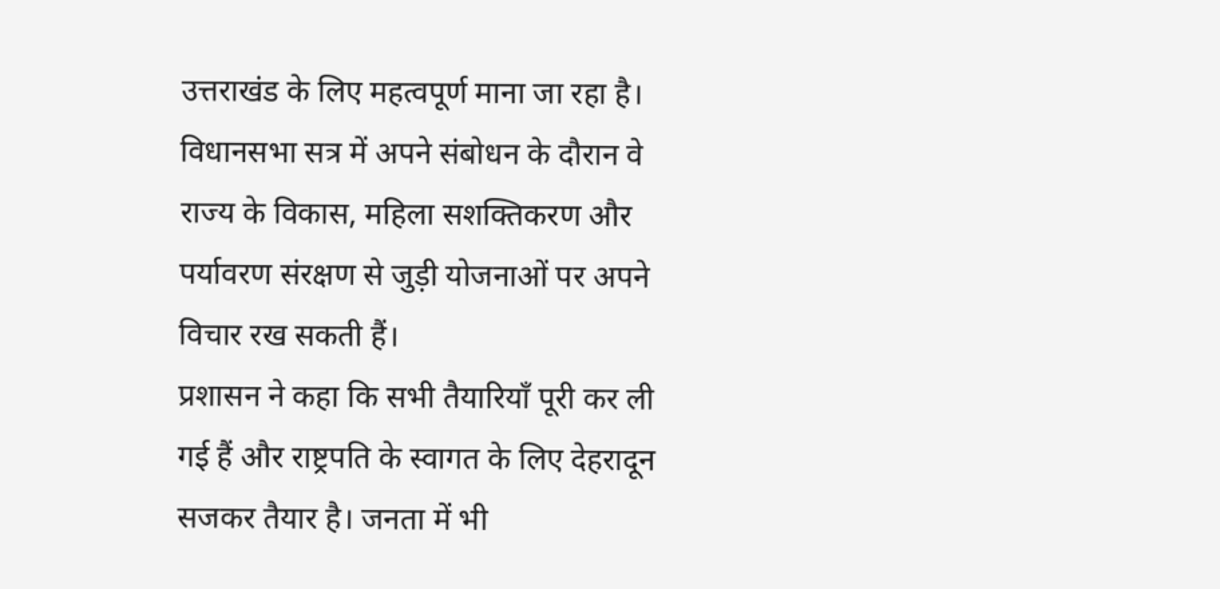उत्तराखंड के लिए महत्वपूर्ण माना जा रहा है। विधानसभा सत्र में अपने संबोधन के दौरान वे राज्य के विकास, महिला सशक्तिकरण और पर्यावरण संरक्षण से जुड़ी योजनाओं पर अपने विचार रख सकती हैं।
प्रशासन ने कहा कि सभी तैयारियाँ पूरी कर ली गई हैं और राष्ट्रपति के स्वागत के लिए देहरादून सजकर तैयार है। जनता में भी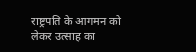राष्ट्रपति के आगमन को लेकर उत्साह का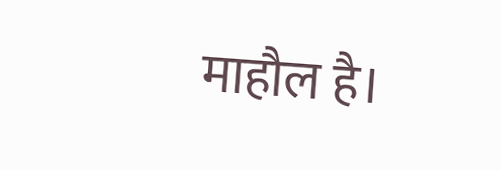माहौल है।